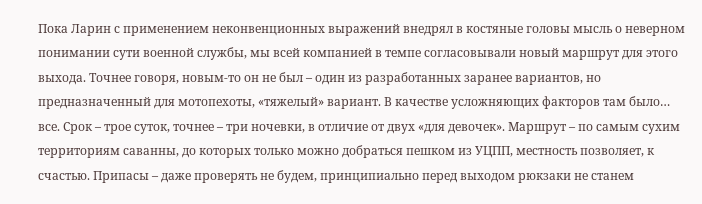Пока Ларин с применением неконвенционных выражений внедрял в костяные головы мысль о неверном понимании сути военной службы, мы всей компанией в темпе согласовывали новый маршрут для этого выхода. Точнее говоря, новым-то он не был – один из разработанных заранее вариантов, но предназначенный для мотопехоты, «тяжелый» вариант. В качестве усложняющих факторов там было… все. Срок – трое суток, точнее – три ночевки, в отличие от двух «для девочек». Маршрут – по самым сухим территориям саванны, до которых только можно добраться пешком из УЦПП, местность позволяет, к счастью. Припасы – даже проверять не будем, принципиально перед выходом рюкзаки не станем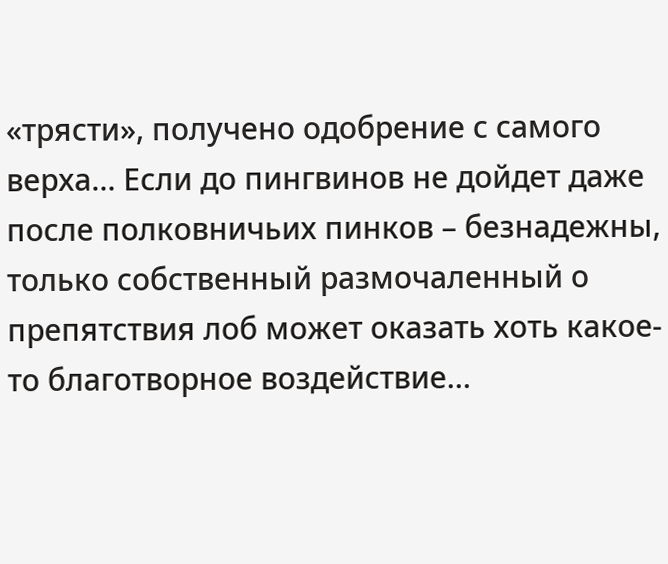«трясти», получено одобрение с самого верха… Если до пингвинов не дойдет даже после полковничьих пинков – безнадежны, только собственный размочаленный о препятствия лоб может оказать хоть какое-то благотворное воздействие…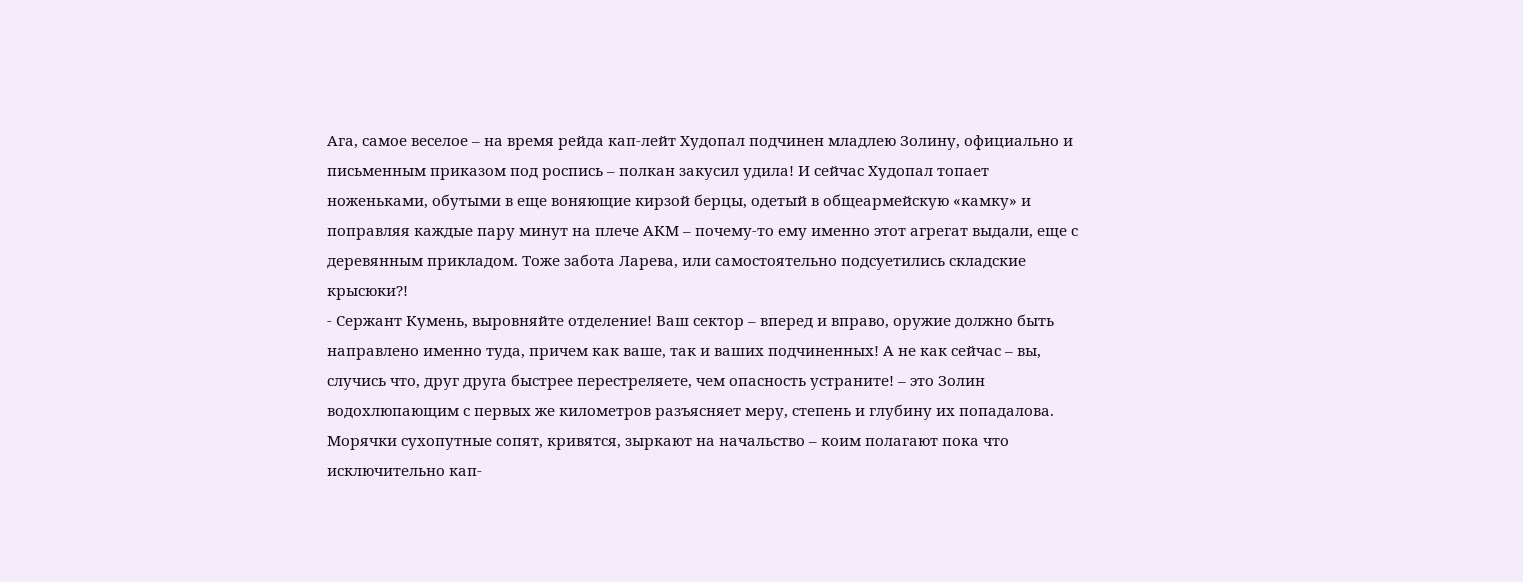Ага, самое веселое – на время рейда кап-лейт Худопал подчинен младлею Золину, официально и письменным приказом под роспись – полкан закусил удила! И сейчас Худопал топает ноженьками, обутыми в еще воняющие кирзой берцы, одетый в общеармейскую «камку» и поправляя каждые пару минут на плече АКМ – почему-то ему именно этот агрегат выдали, еще с деревянным прикладом. Тоже забота Ларева, или самостоятельно подсуетились складские крысюки?!
- Сержант Кумень, выровняйте отделение! Ваш сектор – вперед и вправо, оружие должно быть направлено именно туда, причем как ваше, так и ваших подчиненных! А не как сейчас – вы, случись что, друг друга быстрее перестреляете, чем опасность устраните! – это Золин водохлюпающим с первых же километров разъясняет меру, степень и глубину их попадалова. Морячки сухопутные сопят, кривятся, зыркают на начальство – коим полагают пока что исключительно кап-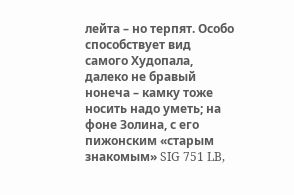лейта – но терпят. Особо способствует вид самого Худопала, далеко не бравый нонеча – камку тоже носить надо уметь; на фоне Золина, с его пижонским «старым знакомым» SIG 751 LB,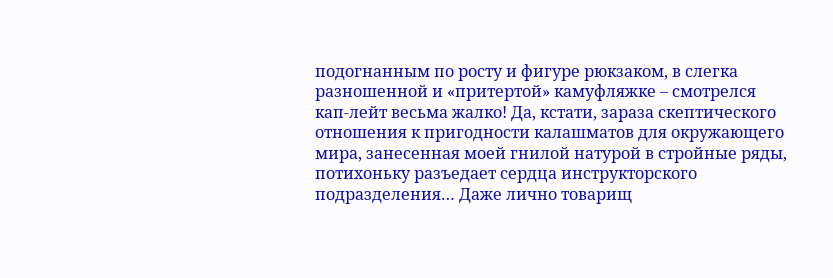подогнанным по росту и фигуре рюкзаком, в слегка разношенной и «притертой» камуфляжке – смотрелся кап-лейт весьма жалко! Да, кстати, зараза скептического отношения к пригодности калашматов для окружающего мира, занесенная моей гнилой натурой в стройные ряды, потихоньку разъедает сердца инструкторского подразделения… Даже лично товарищ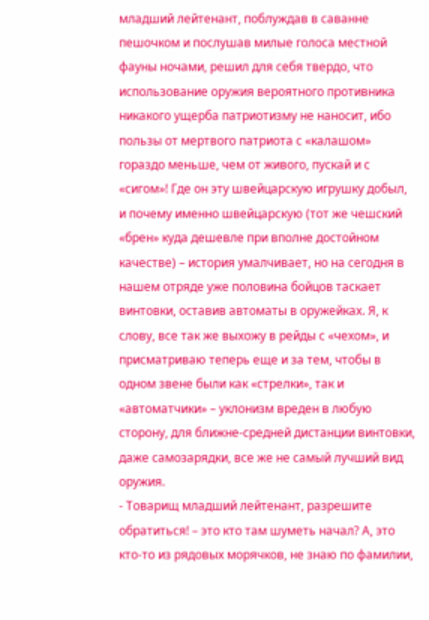младший лейтенант, поблуждав в саванне пешочком и послушав милые голоса местной фауны ночами, решил для себя твердо, что использование оружия вероятного противника никакого ущерба патриотизму не наносит, ибо пользы от мертвого патриота с «калашом» гораздо меньше, чем от живого, пускай и с «сигом»! Где он эту швейцарскую игрушку добыл, и почему именно швейцарскую (тот же чешский «брен» куда дешевле при вполне достойном качестве) – история умалчивает, но на сегодня в нашем отряде уже половина бойцов таскает винтовки, оставив автоматы в оружейках. Я, к слову, все так же выхожу в рейды с «чехом», и присматриваю теперь еще и за тем, чтобы в одном звене были как «стрелки», так и «автоматчики» – уклонизм вреден в любую сторону, для ближне-средней дистанции винтовки, даже самозарядки, все же не самый лучший вид оружия.
- Товарищ младший лейтенант, разрешите обратиться! – это кто там шуметь начал? А, это кто-то из рядовых морячков, не знаю по фамилии,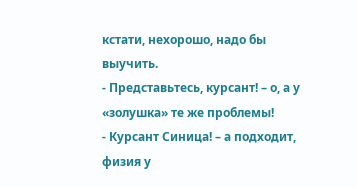кстати, нехорошо, надо бы выучить.
- Представьтесь, курсант! – о, а у «золушка» те же проблемы!
- Курсант Синица! – а подходит, физия у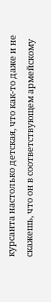курсанта настолько детская, что как-то даже и не скажешь, что он в соответствующем армейскому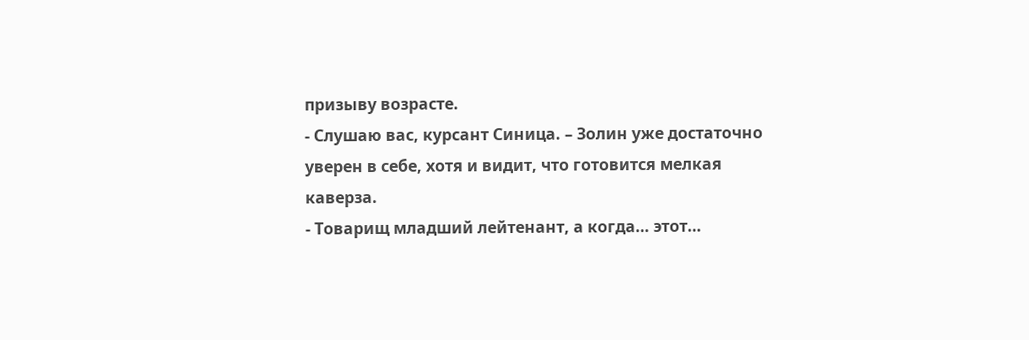призыву возрасте.
- Слушаю вас, курсант Синица. – Золин уже достаточно уверен в себе, хотя и видит, что готовится мелкая каверза.
- Товарищ младший лейтенант, а когда… этот…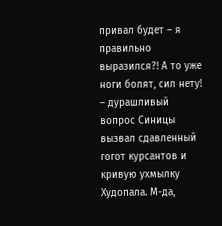привал будет – я правильно выразился?! А то уже ноги болят, сил нету! – дурашливый вопрос Синицы вызвал сдавленный гогот курсантов и кривую ухмылку Худопала. М-да,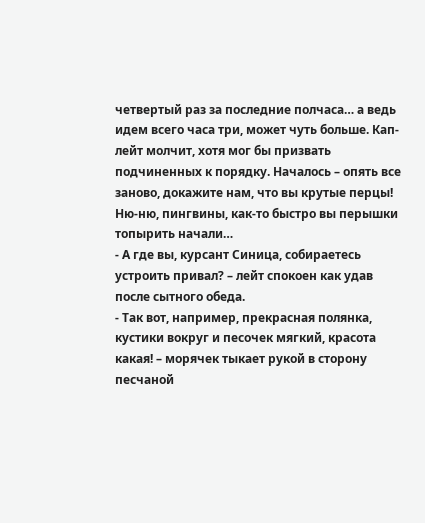четвертый раз за последние полчаса… а ведь идем всего часа три, может чуть больше. Кап-лейт молчит, хотя мог бы призвать подчиненных к порядку. Началось – опять все заново, докажите нам, что вы крутые перцы! Ню-ню, пингвины, как-то быстро вы перышки топырить начали…
- А где вы, курсант Синица, собираетесь устроить привал? – лейт спокоен как удав после сытного обеда.
- Так вот, например, прекрасная полянка, кустики вокруг и песочек мягкий, красота какая! – морячек тыкает рукой в сторону песчаной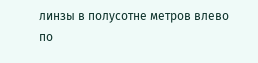линзы в полусотне метров влево по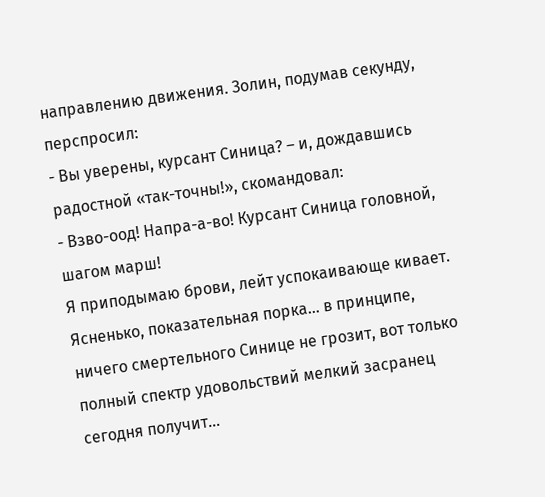направлению движения. Золин, подумав секунду, перспросил:
- Вы уверены, курсант Синица? – и, дождавшись радостной «так-точны!», скомандовал:
- Взво-оод! Напра-а-во! Курсант Синица головной, шагом марш!
Я приподымаю брови, лейт успокаивающе кивает. Ясненько, показательная порка… в принципе, ничего смертельного Синице не грозит, вот только полный спектр удовольствий мелкий засранец сегодня получит…